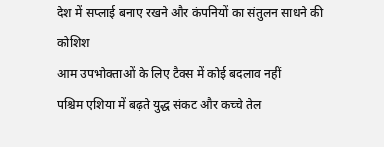देश में सप्लाई बनाए रखने और कंपनियों का संतुलन साधने की कोशिश
आम उपभोक्ताओं के लिए टैक्स में कोई बदलाव नहीं
पश्चिम एशिया में बढ़ते युद्ध संकट और कच्चे तेल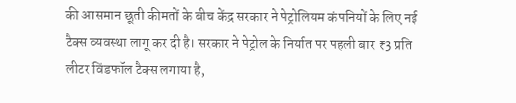की आसमान छूती कीमतों के बीच केंद्र सरकार ने पेट्रोलियम कंपनियों के लिए नई टैक्स व्यवस्था लागू कर दी है। सरकार ने पेट्रोल के निर्यात पर पहली बार ₹3 प्रति लीटर विंडफॉल टैक्स लगाया है,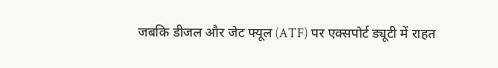जबकि डीजल और जेट फ्यूल (ATF) पर एक्सपोर्ट ड्यूटी में राहत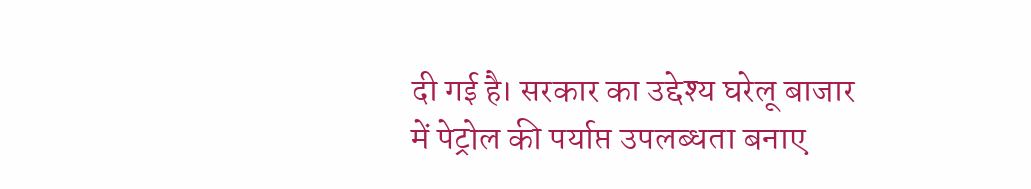दी गई है। सरकार का उद्देश्य घरेलू बाजार में पेट्रोल की पर्याप्त उपलब्धता बनाए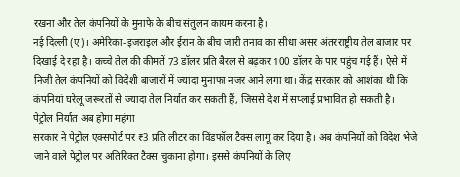रखना और तेल कंपनियों के मुनाफे के बीच संतुलन कायम करना है।
नई दिल्ली (ए)। अमेरिका-इजराइल और ईरान के बीच जारी तनाव का सीधा असर अंतरराष्ट्रीय तेल बाजार पर दिखाई दे रहा है। कच्चे तेल की कीमतें 73 डॉलर प्रति बैरल से बढ़कर 100 डॉलर के पार पहुंच गई हैं। ऐसे में निजी तेल कंपनियों को विदेशी बाजारों में ज्यादा मुनाफा नजर आने लगा था। केंद्र सरकार को आशंका थी कि कंपनियां घरेलू जरूरतों से ज्यादा तेल निर्यात कर सकती हैं, जिससे देश में सप्लाई प्रभावित हो सकती है।
पेट्रोल निर्यात अब होगा महंगा
सरकार ने पेट्रोल एक्सपोर्ट पर ₹3 प्रति लीटर का विंडफॉल टैक्स लागू कर दिया है। अब कंपनियों को विदेश भेजे जाने वाले पेट्रोल पर अतिरिक्त टैक्स चुकाना होगा। इससे कंपनियों के लिए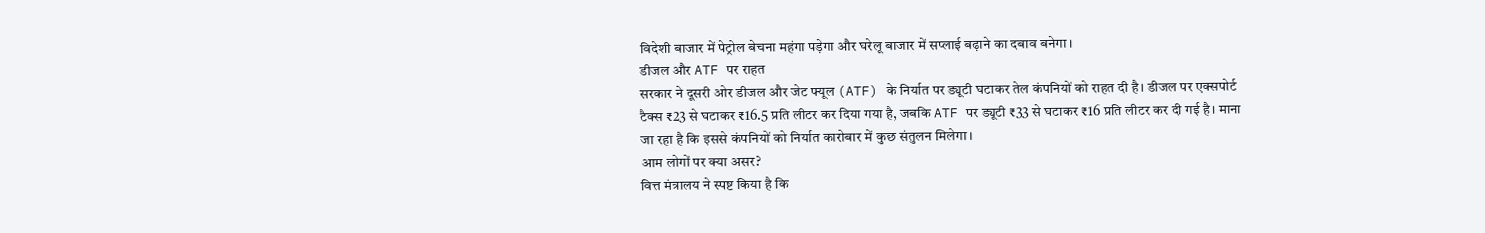विदेशी बाजार में पेट्रोल बेचना महंगा पड़ेगा और घरेलू बाजार में सप्लाई बढ़ाने का दबाव बनेगा।
डीजल और ATF पर राहत
सरकार ने दूसरी ओर डीजल और जेट फ्यूल (ATF) के निर्यात पर ड्यूटी घटाकर तेल कंपनियों को राहत दी है। डीजल पर एक्सपोर्ट टैक्स ₹23 से घटाकर ₹16.5 प्रति लीटर कर दिया गया है, जबकि ATF पर ड्यूटी ₹33 से घटाकर ₹16 प्रति लीटर कर दी गई है। माना जा रहा है कि इससे कंपनियों को निर्यात कारोबार में कुछ संतुलन मिलेगा।
आम लोगों पर क्या असर?
वित्त मंत्रालय ने स्पष्ट किया है कि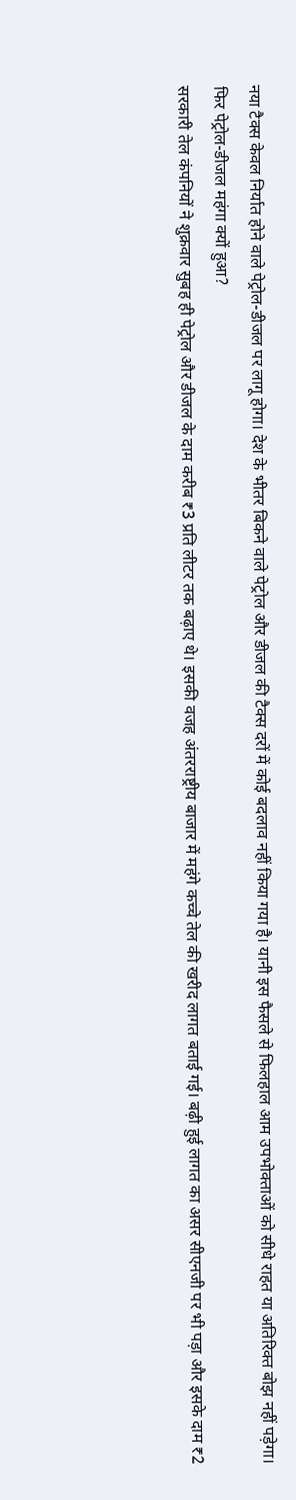नया टैक्स केवल निर्यात होने वाले पेट्रोल-डीजल पर लागू होगा। देश के भीतर बिकने वाले पेट्रोल और डीजल की टैक्स दरों में कोई बदलाव नहीं किया गया है। यानी इस फैसले से फिलहाल आम उपभोक्ताओं को सीधे राहत या अतिरिक्त बोझ नहीं पड़ेगा।
फिर पेट्रोल-डीजल महंगा क्यों हुआ?
सरकारी तेल कंपनियों ने शुक्रवार सुबह ही पेट्रोल और डीजल के दाम करीब ₹3 प्रति लीटर तक बढ़ाए थे। इसकी वजह अंतरराष्ट्रीय बाजार में महंगे कच्चे तेल की खरीद लागत बताई गई। बढ़ी हुई लागत का असर सीएनजी पर भी पड़ा और इसके दाम ₹2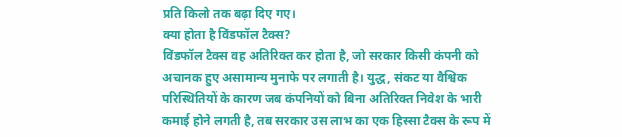प्रति किलो तक बढ़ा दिए गए।
क्या होता है विंडफॉल टैक्स?
विंडफॉल टैक्स वह अतिरिक्त कर होता है, जो सरकार किसी कंपनी को अचानक हुए असामान्य मुनाफे पर लगाती है। युद्ध, संकट या वैश्विक परिस्थितियों के कारण जब कंपनियों को बिना अतिरिक्त निवेश के भारी कमाई होने लगती है, तब सरकार उस लाभ का एक हिस्सा टैक्स के रूप में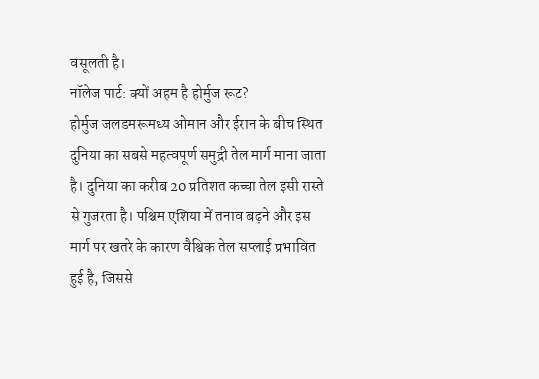वसूलती है।
नॉलेज पार्ट: क्यों अहम है होर्मुज रूट?
होर्मुज जलडमरूमध्य ओमान और ईरान के बीच स्थित दुनिया का सबसे महत्वपूर्ण समुद्री तेल मार्ग माना जाता है। दुनिया का करीब 20 प्रतिशत कच्चा तेल इसी रास्ते से गुजरता है। पश्चिम एशिया में तनाव बढ़ने और इस मार्ग पर खतरे के कारण वैश्विक तेल सप्लाई प्रभावित हुई है, जिससे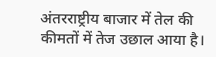अंतरराष्ट्रीय बाजार में तेल की कीमतों में तेज उछाल आया है।